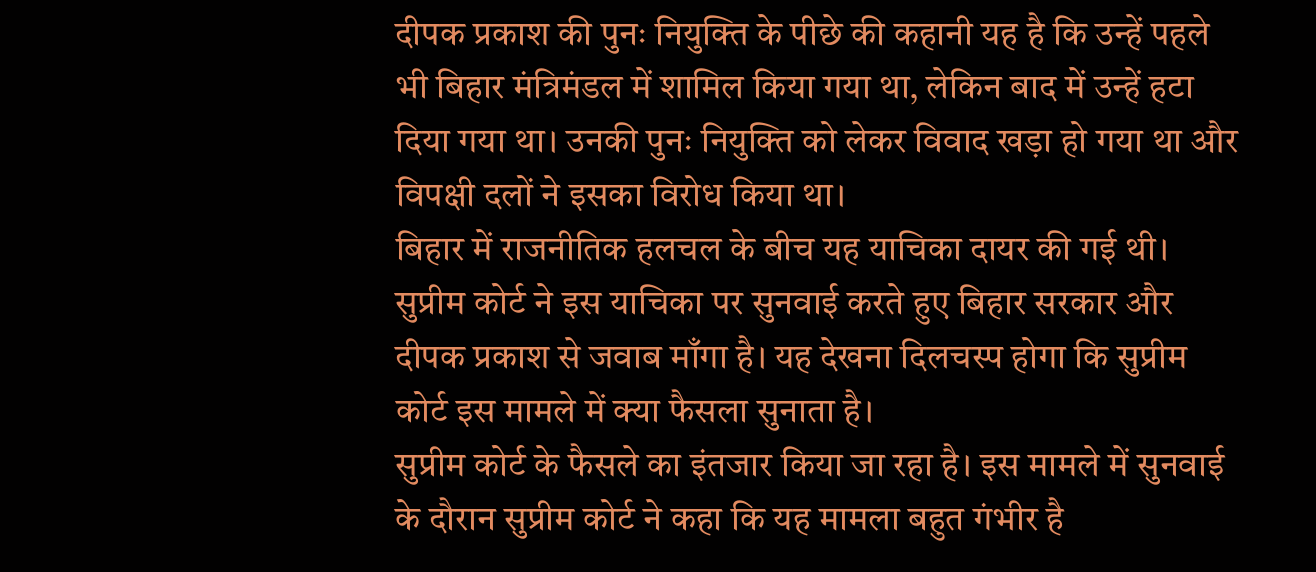दीपक प्रकाश की पुनः नियुक्ति के पीछे की कहानी यह है कि उन्हें पहले भी बिहार मंत्रिमंडल में शामिल किया गया था, लेकिन बाद में उन्हें हटा दिया गया था। उनकी पुनः नियुक्ति को लेकर विवाद खड़ा हो गया था और विपक्षी दलों ने इसका विरोध किया था।
बिहार में राजनीतिक हलचल के बीच यह याचिका दायर की गई थी। सुप्रीम कोर्ट ने इस याचिका पर सुनवाई करते हुए बिहार सरकार और दीपक प्रकाश से जवाब माँगा है। यह देखना दिलचस्प होगा कि सुप्रीम कोर्ट इस मामले में क्या फैसला सुनाता है।
सुप्रीम कोर्ट के फैसले का इंतजार किया जा रहा है। इस मामले में सुनवाई के दौरान सुप्रीम कोर्ट ने कहा कि यह मामला बहुत गंभीर है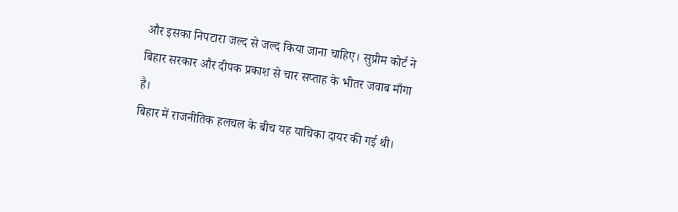और इसका निपटारा जल्द से जल्द किया जाना चाहिए। सुप्रीम कोर्ट ने बिहार सरकार और दीपक प्रकाश से चार सप्ताह के भीतर जवाब माँगा है।
बिहार में राजनीतिक हलचल के बीच यह याचिका दायर की गई थी।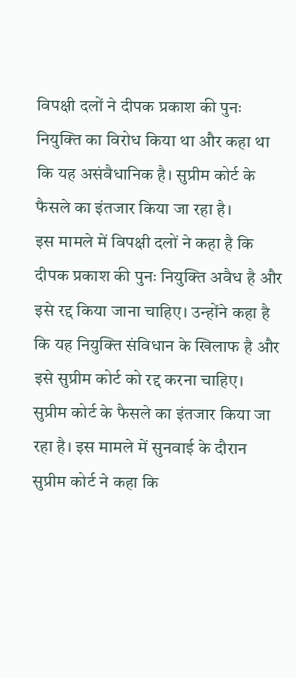विपक्षी दलों ने दीपक प्रकाश की पुनः नियुक्ति का विरोध किया था और कहा था कि यह असंवैधानिक है। सुप्रीम कोर्ट के फैसले का इंतजार किया जा रहा है।
इस मामले में विपक्षी दलों ने कहा है कि दीपक प्रकाश की पुनः नियुक्ति अवैध है और इसे रद्द किया जाना चाहिए। उन्होंने कहा है कि यह नियुक्ति संविधान के खिलाफ है और इसे सुप्रीम कोर्ट को रद्द करना चाहिए।
सुप्रीम कोर्ट के फैसले का इंतजार किया जा रहा है। इस मामले में सुनवाई के दौरान सुप्रीम कोर्ट ने कहा कि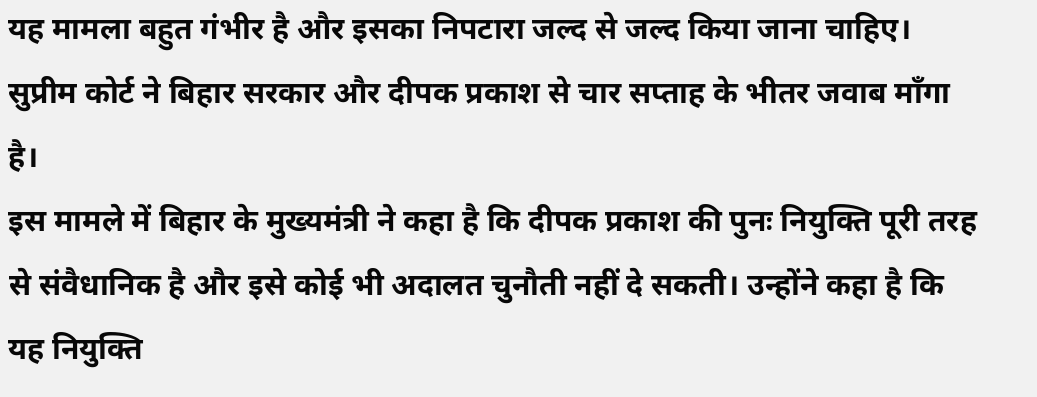यह मामला बहुत गंभीर है और इसका निपटारा जल्द से जल्द किया जाना चाहिए। सुप्रीम कोर्ट ने बिहार सरकार और दीपक प्रकाश से चार सप्ताह के भीतर जवाब माँगा है।
इस मामले में बिहार के मुख्यमंत्री ने कहा है कि दीपक प्रकाश की पुनः नियुक्ति पूरी तरह से संवैधानिक है और इसे कोई भी अदालत चुनौती नहीं दे सकती। उन्होंने कहा है कि यह नियुक्ति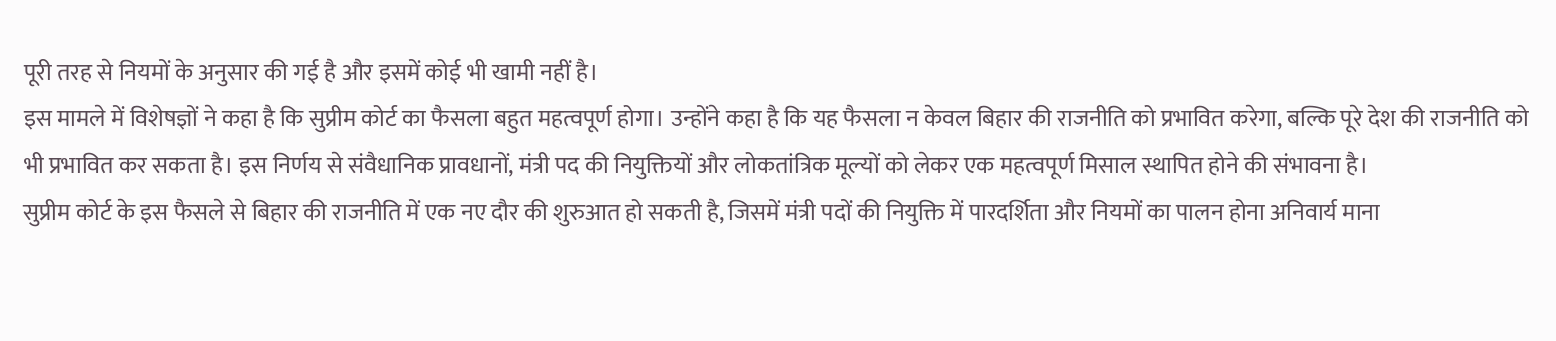पूरी तरह से नियमों के अनुसार की गई है और इसमें कोई भी खामी नहीं है।
इस मामले में विशेषज्ञों ने कहा है कि सुप्रीम कोर्ट का फैसला बहुत महत्वपूर्ण होगा। उन्होंने कहा है कि यह फैसला न केवल बिहार की राजनीति को प्रभावित करेगा, बल्कि पूरे देश की राजनीति को भी प्रभावित कर सकता है। इस निर्णय से संवैधानिक प्रावधानों, मंत्री पद की नियुक्तियों और लोकतांत्रिक मूल्यों को लेकर एक महत्वपूर्ण मिसाल स्थापित होने की संभावना है।
सुप्रीम कोर्ट के इस फैसले से बिहार की राजनीति में एक नए दौर की शुरुआत हो सकती है, जिसमें मंत्री पदों की नियुक्ति में पारदर्शिता और नियमों का पालन होना अनिवार्य माना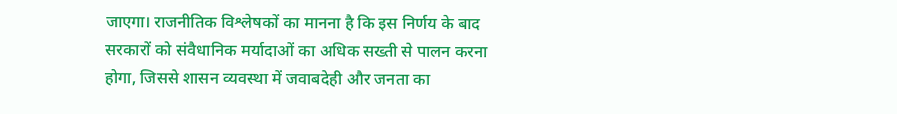जाएगा। राजनीतिक विश्लेषकों का मानना है कि इस निर्णय के बाद सरकारों को संवैधानिक मर्यादाओं का अधिक सख्ती से पालन करना होगा, जिससे शासन व्यवस्था में जवाबदेही और जनता का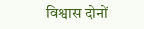विश्वास दोनों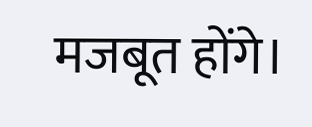मजबूत होंगे।